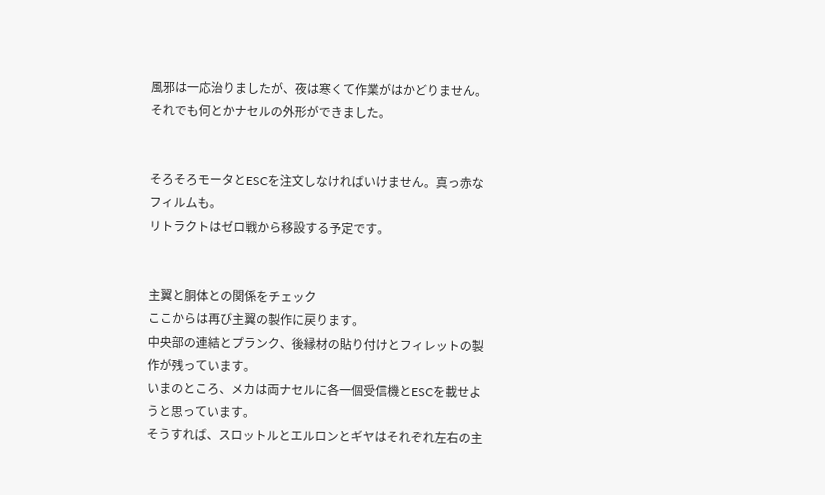風邪は一応治りましたが、夜は寒くて作業がはかどりません。それでも何とかナセルの外形ができました。


そろそろモータとESCを注文しなければいけません。真っ赤なフィルムも。
リトラクトはゼロ戦から移設する予定です。


主翼と胴体との関係をチェック
ここからは再び主翼の製作に戻ります。
中央部の連結とプランク、後縁材の貼り付けとフィレットの製作が残っています。
いまのところ、メカは両ナセルに各一個受信機とESCを載せようと思っています。
そうすれば、スロットルとエルロンとギヤはそれぞれ左右の主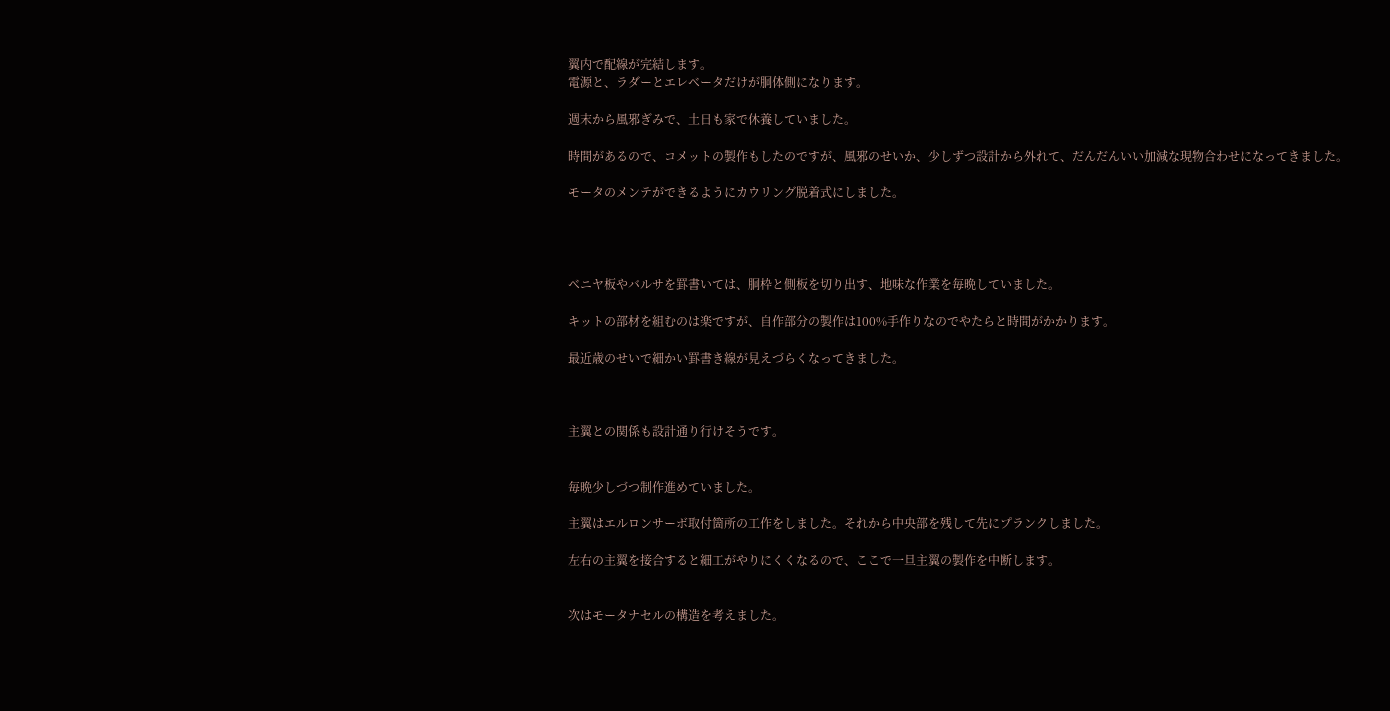翼内で配線が完結します。
電源と、ラダーとエレベータだけが胴体側になります。

週末から風邪ぎみで、土日も家で休養していました。

時間があるので、コメットの製作もしたのですが、風邪のせいか、少しずつ設計から外れて、だんだんいい加減な現物合わせになってきました。

モータのメンテができるようにカウリング脱着式にしました。




ベニヤ板やバルサを罫書いては、胴枠と側板を切り出す、地味な作業を毎晩していました。

キットの部材を組むのは楽ですが、自作部分の製作は100%手作りなのでやたらと時間がかかります。

最近歳のせいで細かい罫書き線が見えづらくなってきました。



主翼との関係も設計通り行けそうです。


毎晩少しづつ制作進めていました。

主翼はエルロンサーボ取付箇所の工作をしました。それから中央部を残して先にプランクしました。

左右の主翼を接合すると細工がやりにくくなるので、ここで一旦主翼の製作を中断します。


次はモータナセルの構造を考えました。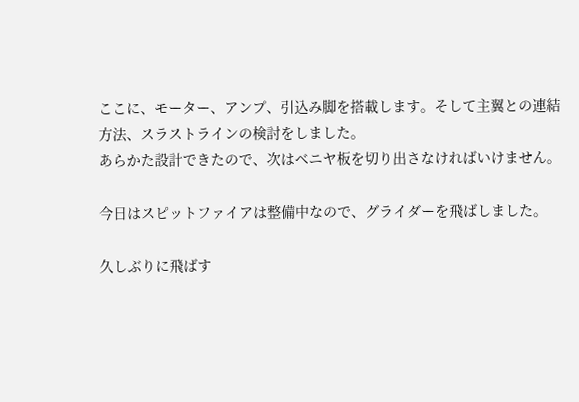ここに、モーター、アンプ、引込み脚を搭載します。そして主翼との連結方法、スラストラインの検討をしました。
あらかた設計できたので、次はベニヤ板を切り出さなければいけません。

今日はスピットファイアは整備中なので、グライダーを飛ばしました。

久しぶりに飛ばす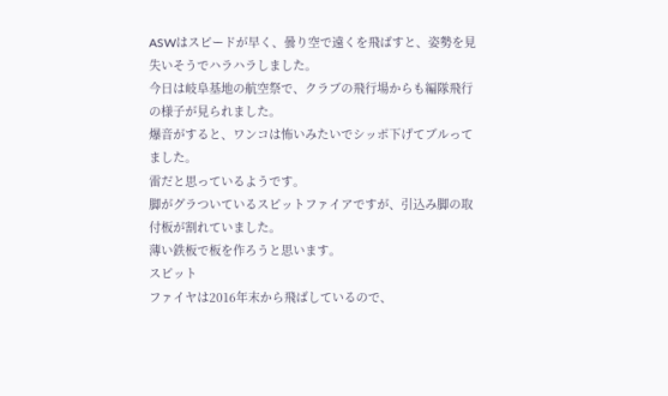ASWはスピードが早く、曇り空で遠くを飛ばすと、姿勢を見失いそうでハラハラしました。
今日は岐阜基地の航空祭で、クラブの飛行場からも編隊飛行の様子が見られました。
爆音がすると、ワンコは怖いみたいでシッポ下げてブルってました。
雷だと思っているようです。
脚がグラついているスピットファイアですが、引込み脚の取付板が割れていました。
薄い鉄板で板を作ろうと思います。
スピット
ファイヤは2016年末から飛ばしているので、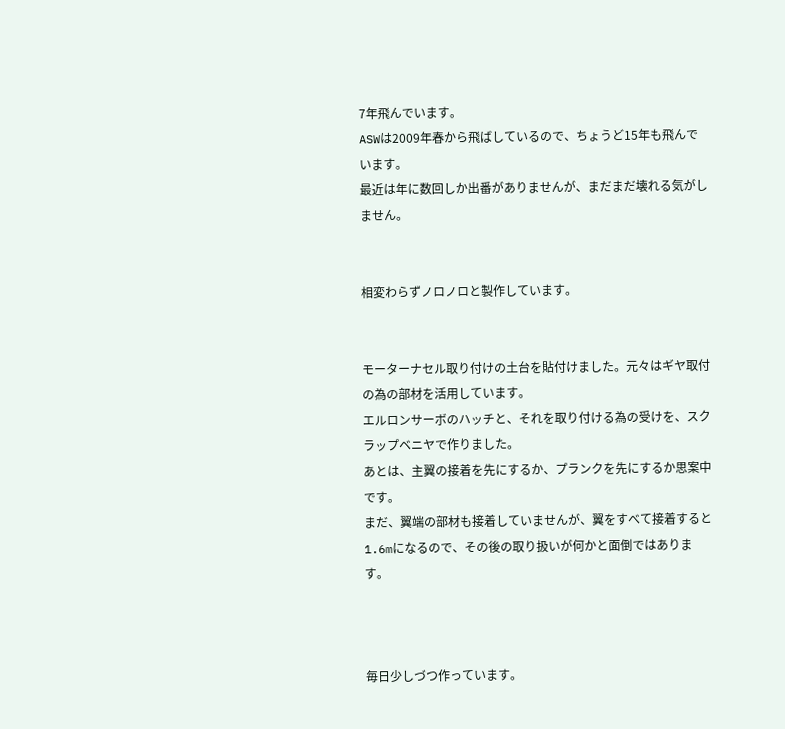7年飛んでいます。
ASWは2009年春から飛ばしているので、ちょうど15年も飛んでいます。
最近は年に数回しか出番がありませんが、まだまだ壊れる気がしません。


相変わらずノロノロと製作しています。


モーターナセル取り付けの土台を貼付けました。元々はギヤ取付の為の部材を活用しています。
エルロンサーボのハッチと、それを取り付ける為の受けを、スクラップベニヤで作りました。
あとは、主翼の接着を先にするか、プランクを先にするか思案中です。
まだ、翼端の部材も接着していませんが、翼をすべて接着すると1.6mになるので、その後の取り扱いが何かと面倒ではあります。



毎日少しづつ作っています。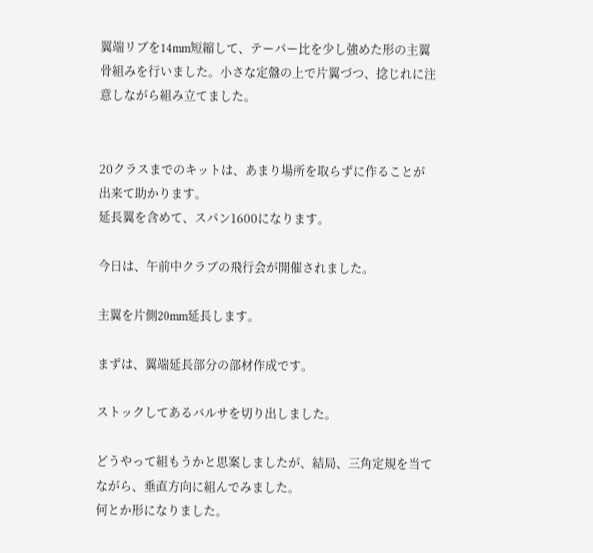翼端リブを14mm短縮して、テーパー比を少し強めた形の主翼骨組みを行いました。小さな定盤の上で片翼づつ、捻じれに注意しながら組み立てました。


20クラスまでのキットは、あまり場所を取らずに作ることが出来て助かります。
延長翼を含めて、スパン1600になります。

今日は、午前中クラブの飛行会が開催されました。

主翼を片側20mm延長します。

まずは、翼端延長部分の部材作成です。

ストックしてあるバルサを切り出しました。

どうやって組もうかと思案しましたが、結局、三角定規を当てながら、垂直方向に組んでみました。
何とか形になりました。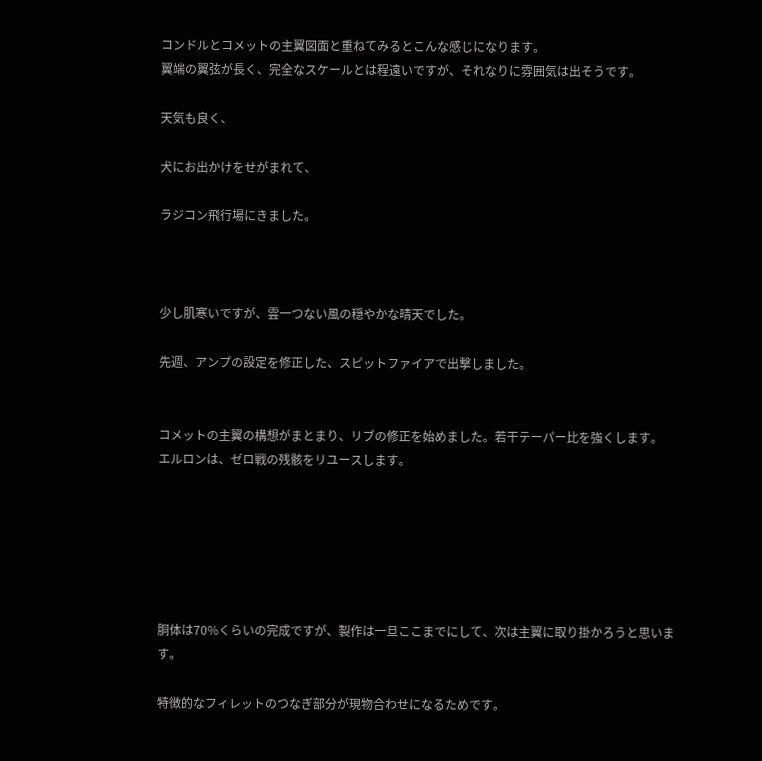コンドルとコメットの主翼図面と重ねてみるとこんな感じになります。
翼端の翼弦が長く、完全なスケールとは程遠いですが、それなりに雰囲気は出そうです。

天気も良く、

犬にお出かけをせがまれて、

ラジコン飛行場にきました。



少し肌寒いですが、雲一つない風の穏やかな晴天でした。

先週、アンプの設定を修正した、スピットファイアで出撃しました。


コメットの主翼の構想がまとまり、リブの修正を始めました。若干テーパー比を強くします。
エルロンは、ゼロ戦の残骸をリユースします。






胴体は70%くらいの完成ですが、製作は一旦ここまでにして、次は主翼に取り掛かろうと思います。

特徴的なフィレットのつなぎ部分が現物合わせになるためです。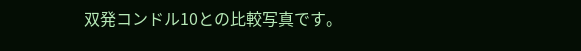双発コンドル10との比較写真です。